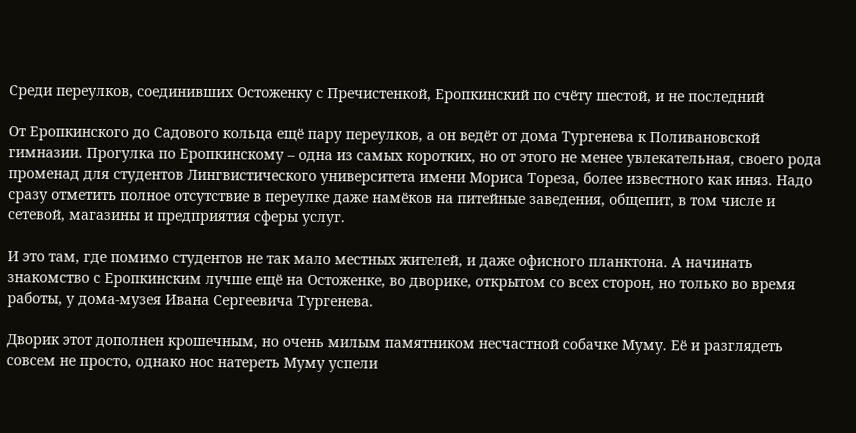Среди переулков, соединивших Остоженку с Пречистенкой, Еропкинский по счёту шестой, и не последний

От Еропкинского до Садового кольца ещё пару переулков, а он ведёт от дома Тургенева к Поливановской гимназии. Прогулка по Еропкинскому – одна из самых коротких, но от этого не менее увлекательная, своего рода променад для студентов Лингвистического университета имени Мориса Тореза, более известного как иняз. Надо сразу отметить полное отсутствие в переулке даже намёков на питейные заведения, общепит, в том числе и сетевой, магазины и предприятия сферы услуг.

И это там, где помимо студентов не так мало местных жителей, и даже офисного планктона. А начинать знакомство с Еропкинским лучше ещё на Остоженке, во дворике, открытом со всех сторон, но только во время работы, у дома-музея Ивана Сергеевича Тургенева.

Дворик этот дополнен крошечным, но очень милым памятником несчастной собачке Муму. Её и разглядеть совсем не просто, однако нос натереть Муму успели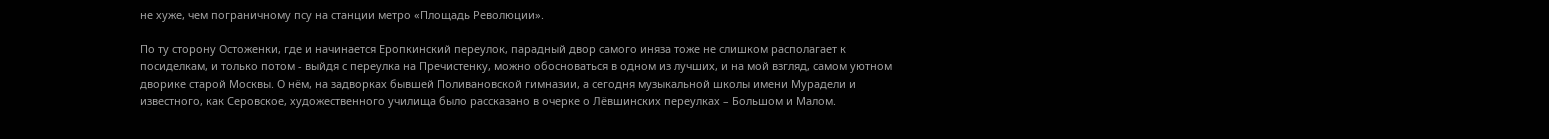не хуже, чем пограничному псу на станции метро «Площадь Революции».

По ту сторону Остоженки, где и начинается Еропкинский переулок, парадный двор самого иняза тоже не слишком располагает к посиделкам, и только потом - выйдя с переулка на Пречистенку, можно обосноваться в одном из лучших, и на мой взгляд, самом уютном дворике старой Москвы. О нём, на задворках бывшей Поливановской гимназии, а сегодня музыкальной школы имени Мурадели и известного, как Серовское, художественного училища было рассказано в очерке о Лёвшинских переулках – Большом и Малом.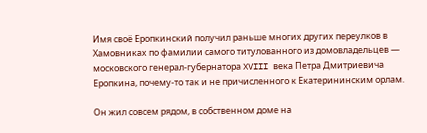Имя своё Еропкинский получил раньше многих других переулков в Хамовниках по фамилии самого титулованного из домовладельцев — московского генерал-губернатора XVIII века Петра Дмитриевича Еропкина, почему-то так и не причисленного к Екатерининским орлам.

Он жил совсем рядом, в собственном доме на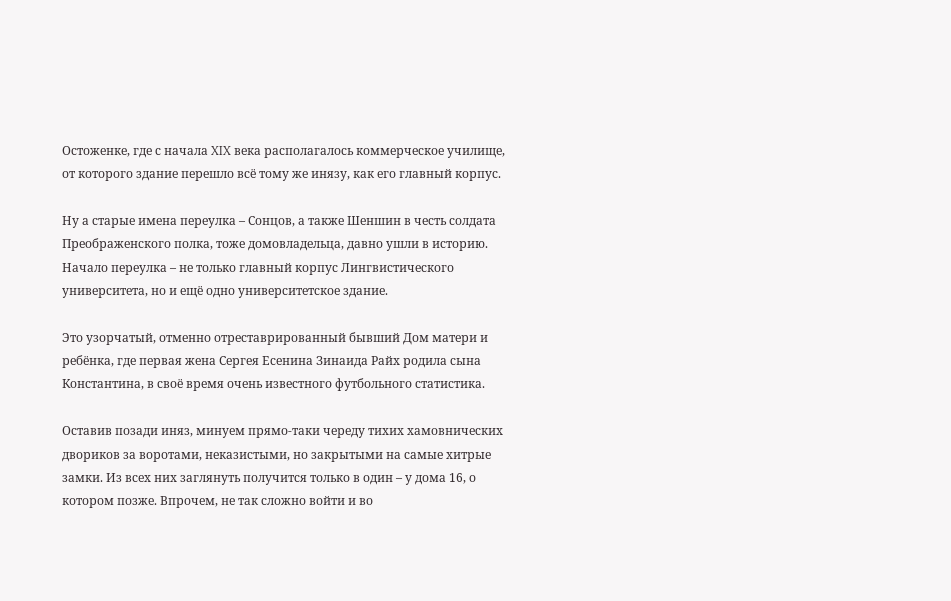Остоженке, где с начала XIX века располагалось коммерческое училище, от которого здание перешло всё тому же инязу, как его главный корпус.

Ну а старые имена переулка – Сонцов, а также Шеншин в честь солдата Преображенского полка, тоже домовладельца, давно ушли в историю. Начало переулка – не только главный корпус Лингвистического университета, но и ещё одно университетское здание.

Это узорчатый, отменно отреставрированный бывший Дом матери и ребёнка, где первая жена Сергея Есенина Зинаида Райх родила сына Константина, в своё время очень известного футбольного статистика.

Оставив позади иняз, минуем прямо-таки череду тихих хамовнических двориков за воротами, неказистыми, но закрытыми на самые хитрые замки. Из всех них заглянуть получится только в один – у дома 16, о котором позже. Впрочем, не так сложно войти и во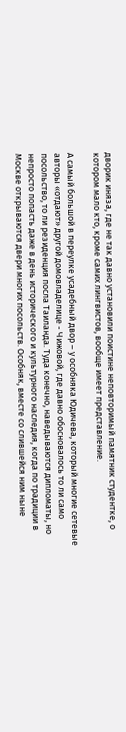дворик иняза, где не так давно установили поистине неповторимый памятник студентке, о котором мало кто, кроме самих лингвистов, вообще имеет представление.

А самый большой в переулке усадебный двор – у особняка Юдичева, который многие сетевые авторы «отдают» другой домовладелице - Чижовой, где давно обосновалось то ли само посольство, то ли резиденция посла Таиланда. Туда конечно, наведываются дипломаты, но непросто попасть даже в день исторического и культурного наследия, когда по традиции в Москве открываются двери многих посольств. Особняк, вместе со слившейся ним ныне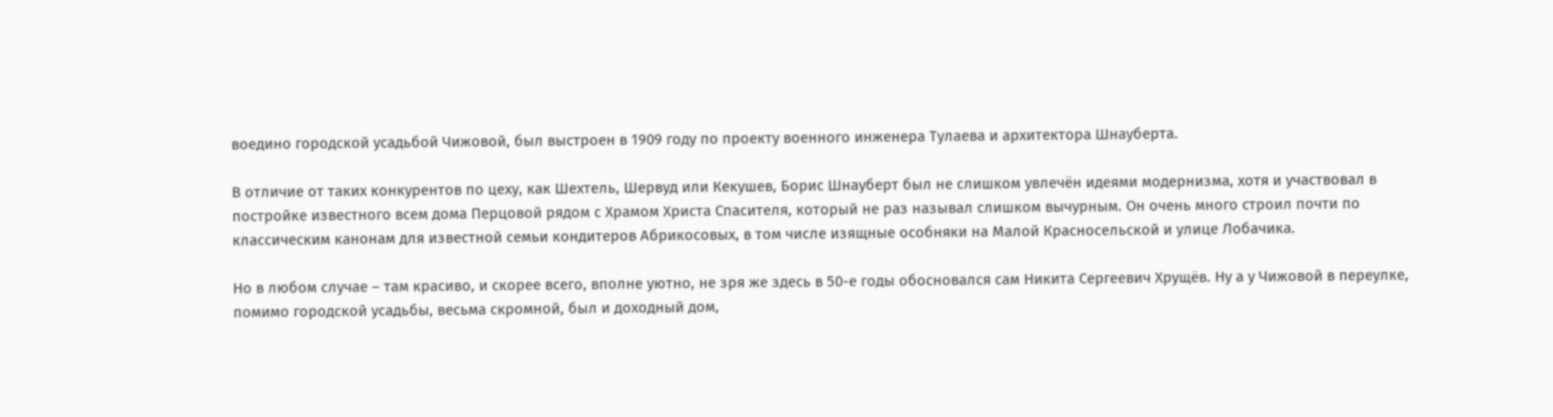воедино городской усадьбой Чижовой, был выстроен в 1909 году по проекту военного инженера Тулаева и архитектора Шнауберта.

В отличие от таких конкурентов по цеху, как Шехтель, Шервуд или Кекушев, Борис Шнауберт был не слишком увлечён идеями модернизма, хотя и участвовал в постройке известного всем дома Перцовой рядом с Храмом Христа Спасителя, который не раз называл слишком вычурным. Он очень много строил почти по классическим канонам для известной семьи кондитеров Абрикосовых, в том числе изящные особняки на Малой Красносельской и улице Лобачика.

Но в любом случае – там красиво, и скорее всего, вполне уютно, не зря же здесь в 50-е годы обосновался сам Никита Сергеевич Хрущёв. Ну а у Чижовой в переулке, помимо городской усадьбы, весьма скромной, был и доходный дом,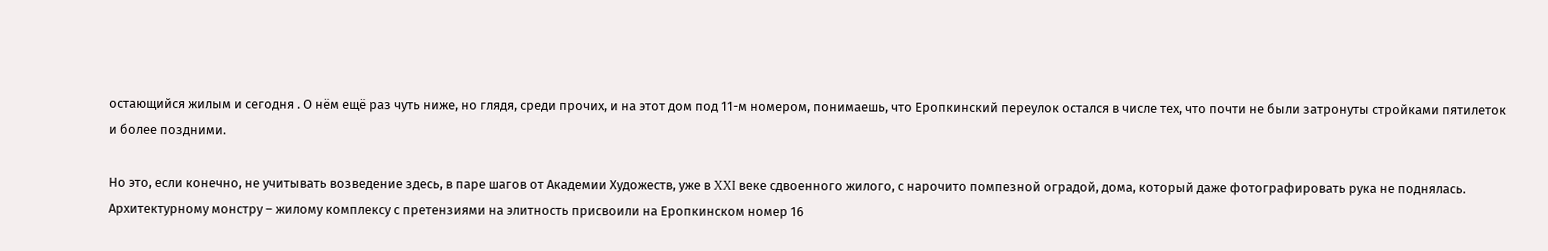остающийся жилым и сегодня . О нём ещё раз чуть ниже, но глядя, среди прочих, и на этот дом под 11-м номером, понимаешь, что Еропкинский переулок остался в числе тех, что почти не были затронуты стройками пятилеток и более поздними.

Но это, если конечно, не учитывать возведение здесь, в паре шагов от Академии Художеств, уже в XXI веке сдвоенного жилого, с нарочито помпезной оградой, дома, который даже фотографировать рука не поднялась. Архитектурному монстру – жилому комплексу с претензиями на элитность присвоили на Еропкинском номер 16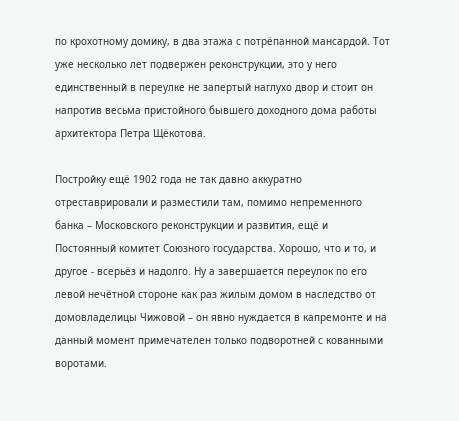по крохотному домику, в два этажа с потрёпанной мансардой. Тот уже несколько лет подвержен реконструкции, это у него единственный в переулке не запертый наглухо двор и стоит он напротив весьма пристойного бывшего доходного дома работы архитектора Петра Щёкотова.

Постройку ещё 1902 года не так давно аккуратно отреставрировали и разместили там, помимо непременного банка – Московского реконструкции и развития, ещё и Постоянный комитет Союзного государства. Хорошо, что и то, и другое - всерьёз и надолго. Ну а завершается переулок по его левой нечётной стороне как раз жилым домом в наследство от домовладелицы Чижовой – он явно нуждается в капремонте и на данный момент примечателен только подворотней с кованными воротами.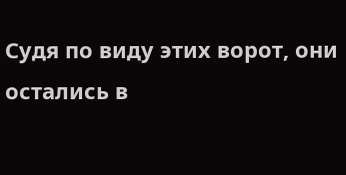Судя по виду этих ворот, они остались в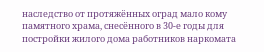наследство от протяжённых оград мало кому памятного храма, снесённого в 30-е годы для постройки жилого дома работников наркомата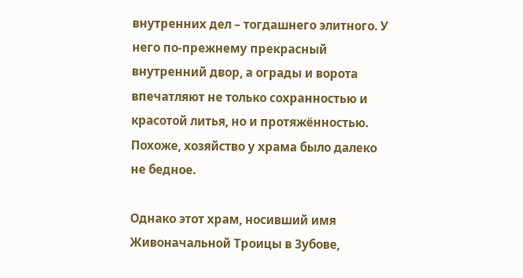внутренних дел – тогдашнего элитного. У него по-прежнему прекрасный внутренний двор, а ограды и ворота впечатляют не только сохранностью и красотой литья, но и протяжённостью. Похоже, хозяйство у храма было далеко не бедное.

Однако этот храм, носивший имя Живоначальной Троицы в Зубове,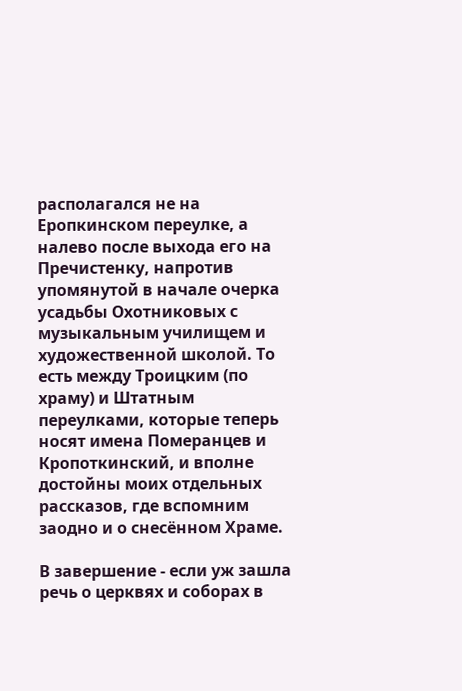располагался не на Еропкинском переулке, а налево после выхода его на Пречистенку, напротив упомянутой в начале очерка усадьбы Охотниковых с музыкальным училищем и художественной школой. То есть между Троицким (по храму) и Штатным переулками, которые теперь носят имена Померанцев и Кропоткинский, и вполне достойны моих отдельных рассказов, где вспомним заодно и о снесённом Храме.

В завершение - если уж зашла речь о церквях и соборах в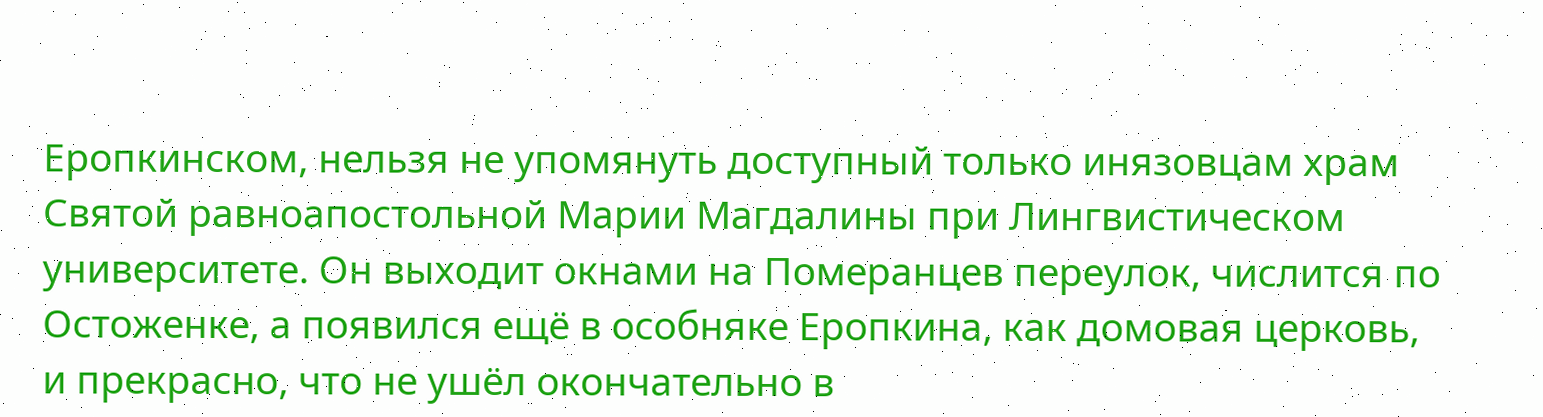Еропкинском, нельзя не упомянуть доступный только инязовцам храм Святой равноапостольной Марии Магдалины при Лингвистическом университете. Он выходит окнами на Померанцев переулок, числится по Остоженке, а появился ещё в особняке Еропкина, как домовая церковь, и прекрасно, что не ушёл окончательно в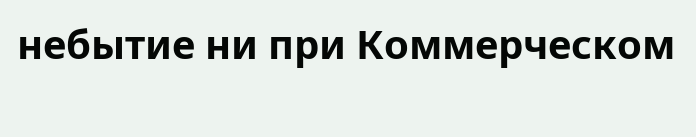небытие ни при Коммерческом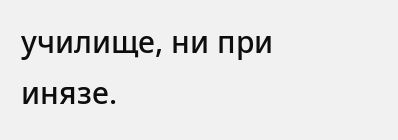училище, ни при инязе.